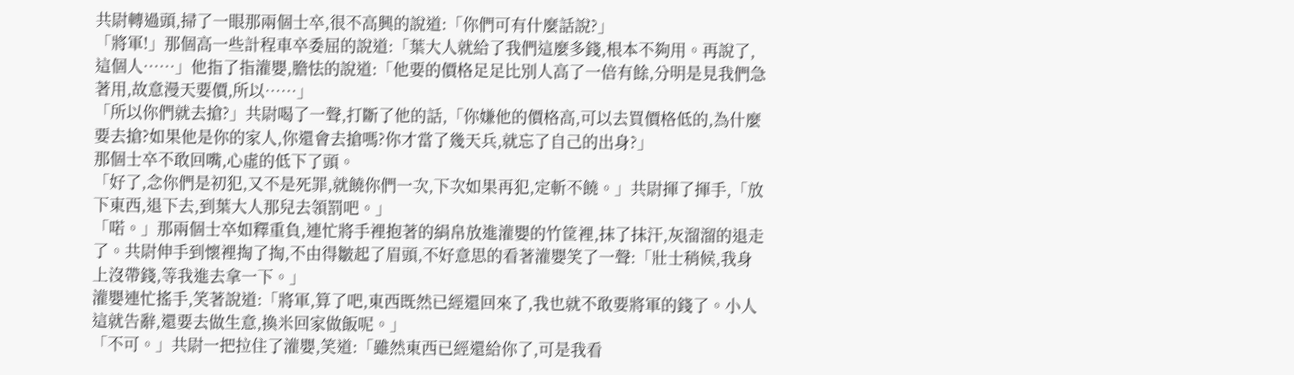共尉轉過頭,掃了一眼那兩個士卒,很不高興的說道:「你們可有什麼話說?」
「將軍!」那個高一些計程車卒委屈的說道:「葉大人就給了我們這麼多錢,根本不夠用。再說了,這個人……」他指了指灌嬰,膽怯的說道:「他要的價格足足比別人高了一倍有餘,分明是見我們急著用,故意漫天要價,所以……」
「所以你們就去搶?」共尉喝了一聲,打斷了他的話,「你嫌他的價格高,可以去買價格低的,為什麼要去搶?如果他是你的家人,你還會去搶嗎?你才當了幾天兵,就忘了自己的出身?」
那個士卒不敢回嘴,心虛的低下了頭。
「好了,念你們是初犯,又不是死罪,就饒你們一次,下次如果再犯,定斬不饒。」共尉揮了揮手,「放下東西,退下去,到葉大人那兒去領罰吧。」
「喏。」那兩個士卒如釋重負,連忙將手裡抱著的絹帛放進灌嬰的竹筐裡,抹了抹汗,灰溜溜的退走了。共尉伸手到懷裡掏了掏,不由得皺起了眉頭,不好意思的看著灌嬰笑了一聲:「壯士稍候,我身上沒帶錢,等我進去拿一下。」
灌嬰連忙搖手,笑著說道:「將軍,算了吧,東西既然已經還回來了,我也就不敢要將軍的錢了。小人這就告辭,還要去做生意,換米回家做飯呢。」
「不可。」共尉一把拉住了灌嬰,笑道:「雖然東西已經還給你了,可是我看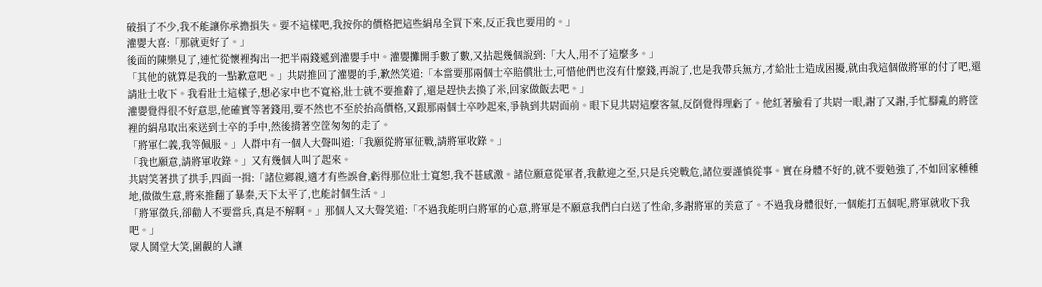破損了不少,我不能讓你承擔損失。要不這樣吧,我按你的價格把這些絹帛全買下來,反正我也要用的。」
灌嬰大喜:「那就更好了。」
後面的陳樂見了,連忙從懷裡掏出一把半兩錢遞到灌嬰手中。灌嬰攤開手數了數,又拈起幾個說到:「大人,用不了這麼多。」
「其他的就算是我的一點歉意吧。」共尉推回了灌嬰的手,歉然笑道:「本當要那兩個士卒賠償壯士,可惜他們也沒有什麼錢,再說了,也是我帶兵無方,才給壯士造成困擾,就由我這個做將軍的付了吧,還請壯士收下。我看壯士這樣子,想必家中也不寬裕,壯士就不要推辭了,還是趕快去換了米,回家做飯去吧。」
灌嬰覺得很不好意思,他確實等著錢用,要不然也不至於抬高價格,又跟那兩個士卒吵起來,爭執到共尉面前。眼下見共尉這麼客氣,反倒覺得理虧了。他紅著臉看了共尉一眼,謝了又謝,手忙腳亂的將筐裡的絹帛取出來送到士卒的手中,然後揹著空筐匆匆的走了。
「將軍仁義,我等佩服。」人群中有一個人大聲叫道:「我願從將軍征戰,請將軍收錄。」
「我也願意,請將軍收錄。」又有幾個人叫了起來。
共尉笑著拱了拱手,四面一揖:「諸位鄉親,適才有些誤會,虧得那位壯士寬恕,我不甚感激。諸位願意從軍者,我歡迎之至,只是兵兇戰危,諸位要謹慎從事。實在身體不好的,就不要勉強了,不如回家種種地,做做生意,將來推翻了暴秦,天下太平了,也能討個生活。」
「將軍徵兵,卻勸人不要當兵,真是不解啊。」那個人又大聲笑道:「不過我能明白將軍的心意,將軍是不願意我們白白送了性命,多謝將軍的美意了。不過我身體很好,一個能打五個呢,將軍就收下我吧。」
眾人鬨堂大笑,圍觀的人讓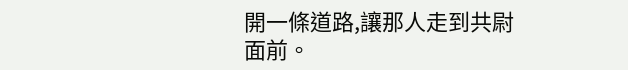開一條道路,讓那人走到共尉面前。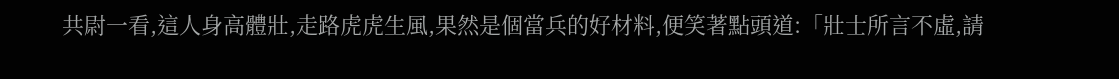共尉一看,這人身高體壯,走路虎虎生風,果然是個當兵的好材料,便笑著點頭道:「壯士所言不虛,請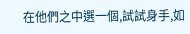在他們之中選一個,試試身手,如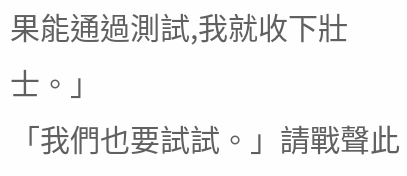果能通過測試,我就收下壯士。」
「我們也要試試。」請戰聲此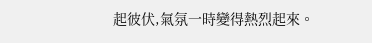起彼伏,氣氛一時變得熱烈起來。